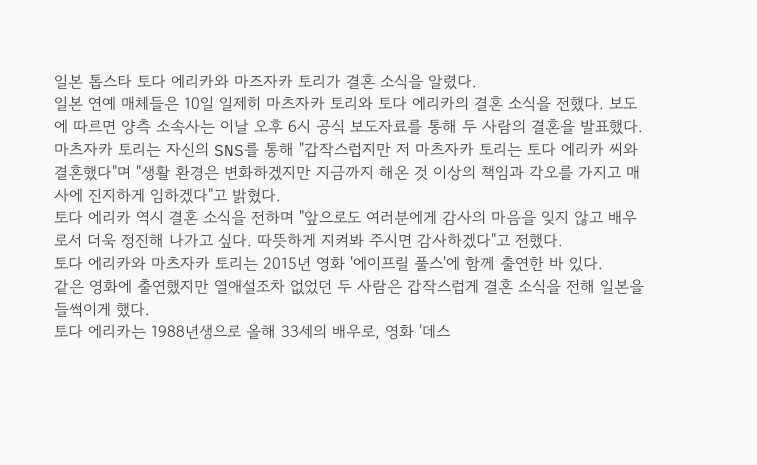일본 톱스타 토다 에리카와 마즈자카 토리가 결혼 소식을 알렸다.
일본 연예 매체들은 10일 일제히 마츠자카 토리와 토다 에리카의 결혼 소식을 전했다. 보도에 따르면 양측 소속사는 이날 오후 6시 공식 보도자료를 통해 두 사람의 결혼을 발표했다.
마츠자카 토리는 자신의 SNS를 통해 "갑작스럽지만 저 마츠자카 토리는 토다 에리카 씨와 결혼했다"며 "생활 환경은 변화하겠지만 지금까지 해온 것 이상의 책임과 각오를 가지고 매사에 진지하게 임하겠다"고 밝혔다.
토다 에리카 역시 결혼 소식을 전하며 "앞으로도 여러분에게 감사의 마음을 잊지 않고 배우로서 더욱 정진해 나가고 싶다. 따뜻하게 지켜봐 주시면 감사하겠다"고 전했다.
토다 에리카와 마츠자카 토리는 2015년 영화 '에이프릴 풀스'에 함께 출연한 바 있다.
같은 영화에 출연했지만 열애설조차 없었던 두 사람은 갑작스럽게 결혼 소식을 전해 일본을 들썩이게 했다.
토다 에리카는 1988년생으로 올해 33세의 배우로, 영화 '데스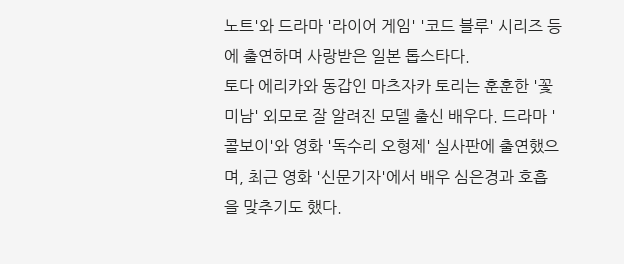노트'와 드라마 '라이어 게임' '코드 블루' 시리즈 등에 출연하며 사랑받은 일본 톱스타다.
토다 에리카와 동갑인 마츠자카 토리는 훈훈한 '꽃미남' 외모로 잘 알려진 모델 출신 배우다. 드라마 '콜보이'와 영화 '독수리 오형제' 실사판에 출연했으며, 최근 영화 '신문기자'에서 배우 심은경과 호흡을 맞추기도 했다.